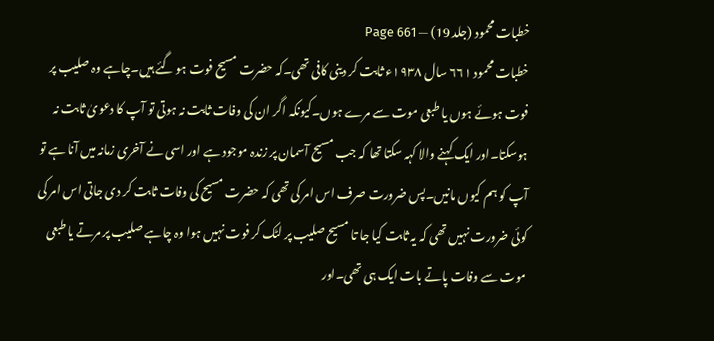خطبات محمود (جلد 19) — Page 661
خطبات محمود ۶۶۱ سال ۱۹۳۸ء ثابت کر دینی کافی تھی۔کہ حضرت مسیح فوت ہو گئے ہیں۔چاہے وہ صلیب پر فوت ہوئے ہوں یا طبعی موت سے مرے ہوں۔کیونکہ اگر ان کی وفات ثابت نہ ہوتی تو آپ کا دعویٰ ثابت نہ ہوسکتا۔اور ایک کہنے والا کہہ سکتا تھا کہ جب مسیح آسمان پر زندہ موجود ہے اور اسی نے آخری زمانہ میں آنا ہے تو آپ کو ہم کیوں مانیں۔پس ضرورت صرف اس امر کی تھی کہ حضرت مسیح کی وفات ثابت کر دی جاتی اس امر کی کوئی ضرورت نہیں تھی کہ یہ ثابت کیا جا تا مسیح صلیب پر لٹک کر فوت نہیں ہوا وہ چاہے صلیب پر مرتے یا طبعی موت سے وفات پاتے بات ایک ہی تھی۔اور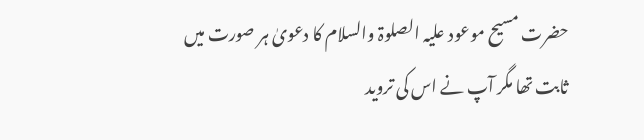حضرت مسیح موعود علیہ الصلوۃ والسلام کا دعویٰ ہر صورت میں ثابت تھا مگر آپ نے اس کی تروید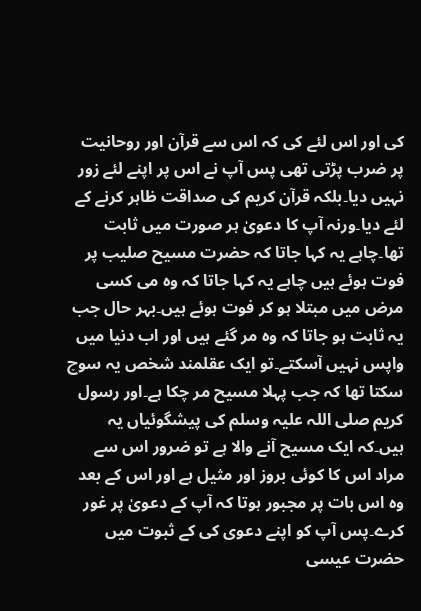کی اور اس لئے کی کہ اس سے قرآن اور روحانیت پر ضرب پڑتی تھی پس آپ نے اس پر اپنے لئے زور نہیں دیا۔بلکہ قرآن کریم کی صداقت ظاہر کرنے کے لئے دیا۔ورنہ آپ کا دعویٰ ہر صورت میں ثابت تھا۔چاہے یہ کہا جاتا کہ حضرت مسیح صلیب پر فوت ہوئے ہیں چاہے یہ کہا جاتا کہ وہ می کسی مرض میں مبتلا ہو کر فوت ہوئے ہیں۔بہر حال جب یہ ثابت ہو جاتا کہ وہ مر گئے ہیں اور اب دنیا میں واپس نہیں آسکتے۔تو ایک عقلمند شخص یہ سوچ سکتا تھا کہ جب پہلا مسیح مر چکا ہے۔اور رسول کریم صلی اللہ علیہ وسلم کی پیشگوئیاں یہ ہیں۔کہ ایک مسیح آنے والا ہے تو ضرور اس سے مراد اس کا کوئی بروز اور مثیل ہے اور اس کے بعد وہ اس بات پر مجبور ہوتا کہ آپ کے دعویٰ پر غور کرے۔پس آپ کو اپنے دعوی کی کے ثبوت میں حضرت عیسی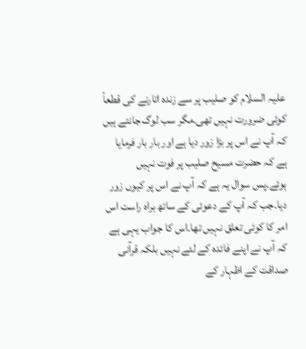علیہ السلام کو صلیب پر سے زندہ اتارنے کی قطعاً کوئی ضرورت نہیں تھی۔مگر سب لوگ جانتے ہیں کہ آپ نے اس پر بڑا زور دیا ہے اور بار بار فرمایا ہے کہ حضرت مسیح صلیب پر فوت نہیں ہوئے۔پس سوال یہ ہے کہ آپ نے اس پر کیوں زور دیا۔جب کہ آپ کے دعوئی کے ساتھ براہ راست اس امر کا کوئی تعلق نہیں تھا۔اس کا جواب یہی ہے کہ آپ نے اپنے فائدہ کے لئے نہیں بلکہ قرآنی صداقت کے اظہار کے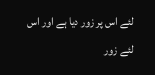لئے اس پر زور دیا ہے اور اس لئے زور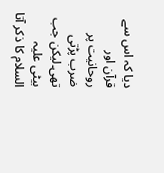دیا کہ اس سے قرآن اور روحانیت پر ضرب پڑتی تھی۔لیکن جب بیٹی علیہ السلام کا ذکر آتا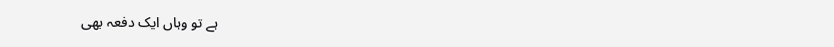ہے تو وہاں ایک دفعہ بھی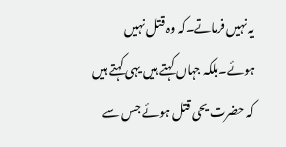یہ نہیں فرماتے۔کہ وہ قتل نہیں ہوئے۔بلکہ جہاں کہتے ہیں یہی کہتے ہیں کہ حضرت یحی قتل ہوئے جس سے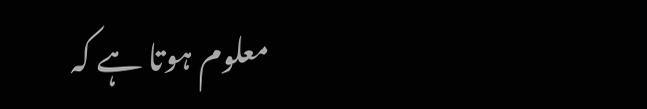معلوم ہوتا ہے کہ